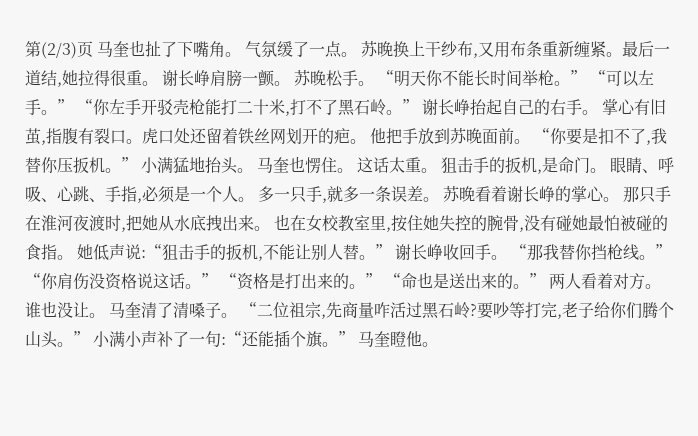第(2/3)页 马奎也扯了下嘴角。 气氛缓了一点。 苏晚换上干纱布,又用布条重新缠紧。最后一道结,她拉得很重。 谢长峥肩膀一颤。 苏晚松手。 “明天你不能长时间举枪。” “可以左手。” “你左手开驳壳枪能打二十米,打不了黑石岭。” 谢长峥抬起自己的右手。 掌心有旧茧,指腹有裂口。虎口处还留着铁丝网划开的疤。 他把手放到苏晚面前。 “你要是扣不了,我替你压扳机。” 小满猛地抬头。 马奎也愣住。 这话太重。 狙击手的扳机,是命门。 眼睛、呼吸、心跳、手指,必须是一个人。 多一只手,就多一条误差。 苏晚看着谢长峥的掌心。 那只手在淮河夜渡时,把她从水底拽出来。 也在女校教室里,按住她失控的腕骨,没有碰她最怕被碰的食指。 她低声说:“狙击手的扳机,不能让别人替。” 谢长峥收回手。 “那我替你挡枪线。” “你肩伤没资格说这话。” “资格是打出来的。” “命也是送出来的。” 两人看着对方。 谁也没让。 马奎清了清嗓子。 “二位祖宗,先商量咋活过黑石岭?要吵等打完,老子给你们腾个山头。” 小满小声补了一句:“还能插个旗。” 马奎瞪他。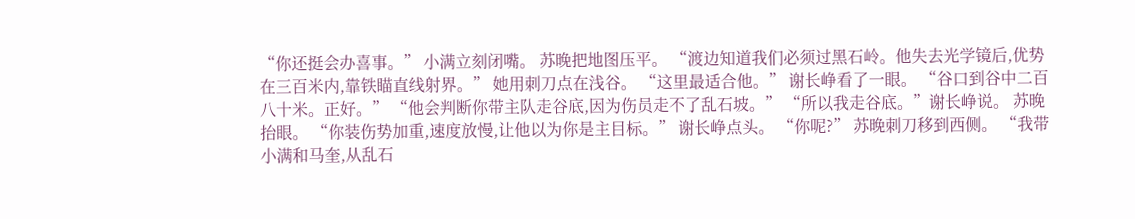“你还挺会办喜事。” 小满立刻闭嘴。 苏晚把地图压平。 “渡边知道我们必须过黑石岭。他失去光学镜后,优势在三百米内,靠铁瞄直线射界。” 她用刺刀点在浅谷。 “这里最适合他。” 谢长峥看了一眼。 “谷口到谷中二百八十米。正好。” “他会判断你带主队走谷底,因为伤员走不了乱石坡。” “所以我走谷底。”谢长峥说。 苏晚抬眼。 “你装伤势加重,速度放慢,让他以为你是主目标。” 谢长峥点头。 “你呢?” 苏晚刺刀移到西侧。 “我带小满和马奎,从乱石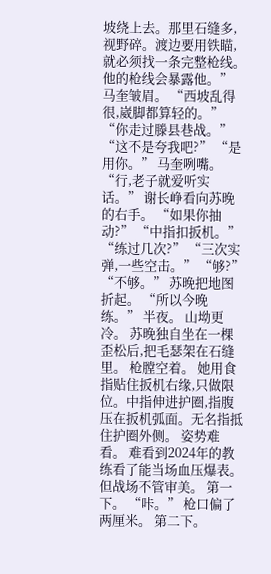坡绕上去。那里石缝多,视野碎。渡边要用铁瞄,就必须找一条完整枪线。他的枪线会暴露他。” 马奎皱眉。 “西坡乱得很,崴脚都算轻的。” “你走过滕县巷战。” “这不是夸我吧?” “是用你。” 马奎咧嘴。 “行,老子就爱听实话。” 谢长峥看向苏晚的右手。 “如果你抽动?” “中指扣扳机。” “练过几次?” “三次实弹,一些空击。” “够?” “不够。” 苏晚把地图折起。 “所以今晚练。” 半夜。 山坳更冷。 苏晚独自坐在一棵歪松后,把毛瑟架在石缝里。 枪膛空着。 她用食指贴住扳机右缘,只做限位。中指伸进护圈,指腹压在扳机弧面。无名指抵住护圈外侧。 姿势难看。 难看到2024年的教练看了能当场血压爆表。 但战场不管审美。 第一下。 “咔。” 枪口偏了两厘米。 第二下。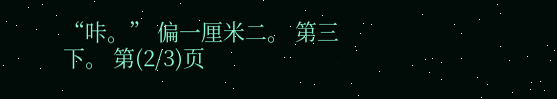“咔。” 偏一厘米二。 第三下。 第(2/3)页